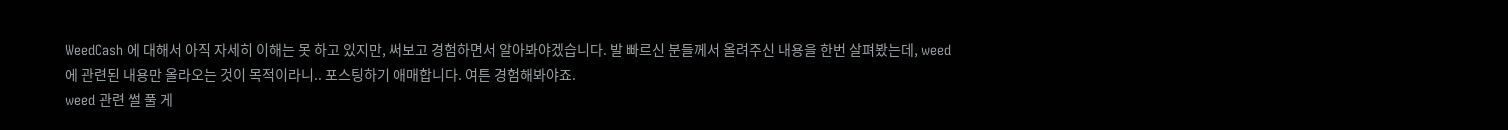WeedCash 에 대해서 아직 자세히 이해는 못 하고 있지만, 써보고 경험하면서 알아봐야겠습니다. 발 빠르신 분들께서 올려주신 내용을 한번 살펴봤는데, weed 에 관련된 내용만 올라오는 것이 목적이라니.. 포스팅하기 애매합니다. 여튼 경험해봐야죠.
weed 관련 썰 풀 게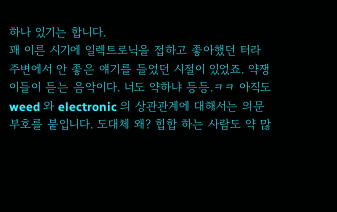하나 있기는 합니다.
꽤 이른 시기에 일렉트로닉을 접하고 좋아했던 터라 주변에서 안 좋은 얘기를 들었던 시절이 있었죠. 약쟁이들이 듣는 음악이다. 너도 약하냐 등등.ㅋㅋ 아직도 weed 와 electronic 의 상관관계에 대해서는 의문 부호를 붙입니다. 도대체 왜? 힙합 하는 사람도 약 많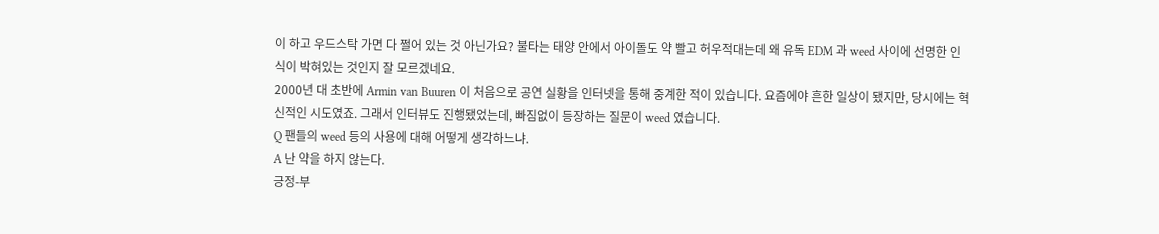이 하고 우드스탁 가면 다 쩔어 있는 것 아닌가요? 불타는 태양 안에서 아이돌도 약 빨고 허우적대는데 왜 유독 EDM 과 weed 사이에 선명한 인식이 박혀있는 것인지 잘 모르겠네요.
2000년 대 초반에 Armin van Buuren 이 처음으로 공연 실황을 인터넷을 통해 중계한 적이 있습니다. 요즘에야 흔한 일상이 됐지만, 당시에는 혁신적인 시도였죠. 그래서 인터뷰도 진행됐었는데, 빠짐없이 등장하는 질문이 weed 였습니다.
Q 팬들의 weed 등의 사용에 대해 어떻게 생각하느냐.
A 난 약을 하지 않는다.
긍정-부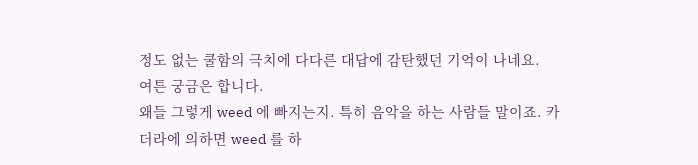정도 없는 쿨함의 극치에 다다른 대답에 감탄했던 기억이 나네요.
여튼 궁금은 합니다.
왜들 그렇게 weed 에 빠지는지. 특히 음악을 하는 사람들 말이죠. 카더라에 의하면 weed 를 하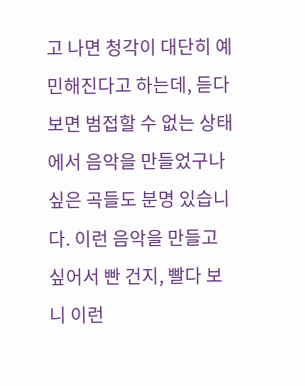고 나면 청각이 대단히 예민해진다고 하는데, 듣다 보면 범접할 수 없는 상태에서 음악을 만들었구나 싶은 곡들도 분명 있습니다. 이런 음악을 만들고 싶어서 빤 건지, 빨다 보니 이런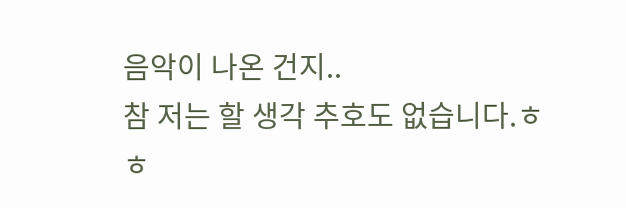음악이 나온 건지..
참 저는 할 생각 추호도 없습니다.ㅎㅎ